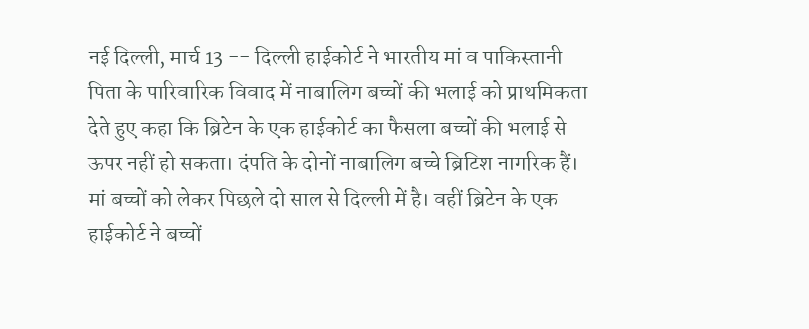नई दिल्ली, मार्च 13 -- दिल्ली हाईकोर्ट ने भारतीय मां व पाकिस्तानी पिता के पारिवारिक विवाद में नाबालिग बच्चों की भलाई को प्राथमिकता देते हुए कहा कि ब्रिटेन के एक हाईकोर्ट का फैसला बच्चों की भलाई से ऊपर नहीं हो सकता। दंपति के दोनों नाबालिग बच्चे ब्रिटिश नागरिक हैं। मां बच्चों को लेकर पिछले दो साल से दिल्ली में है। वहीं ब्रिटेन के एक हाईकोर्ट ने बच्चों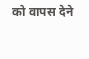को वापस देने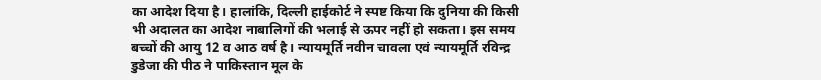का आदेश दिया है। हालांकि, दिल्ली हाईकोर्ट ने स्पष्ट किया कि दुनिया की किसी भी अदालत का आदेश नाबालिगों की भलाई से ऊपर नहीं हो सकता। इस समय बच्चों की आयु 12 व आठ वर्ष है। न्यायमूर्ति नवीन चावला एवं न्यायमूर्ति रविन्द्र डुडेजा की पीठ ने पाकिस्तान मूल के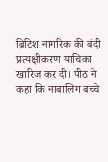ब्रिटिश नागरिक की बंदी प्रत्यक्षीकरण याचिका खारिज कर दी। पीठ ने कहा कि नाबालिग बच्चे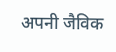अपनी जैविक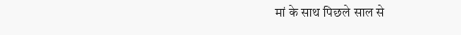मां के साथ पिछले साल से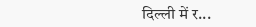दिल्ली में र...